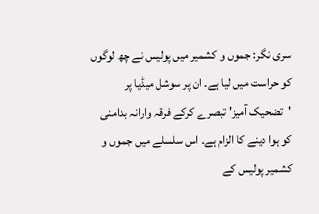سری نگر: جموں و کشمیر میں پولیس نے چھ لوگوں کو حراست میں لیا ہے۔ ان پر سوشل میڈیا پر 'تضحیک آمیز' تبصرے کرکے فرقہ وارانہ بدامنی کو ہوا دینے کا الزام ہے۔ اس سلسلے میں جموں و کشمیر پولیس کے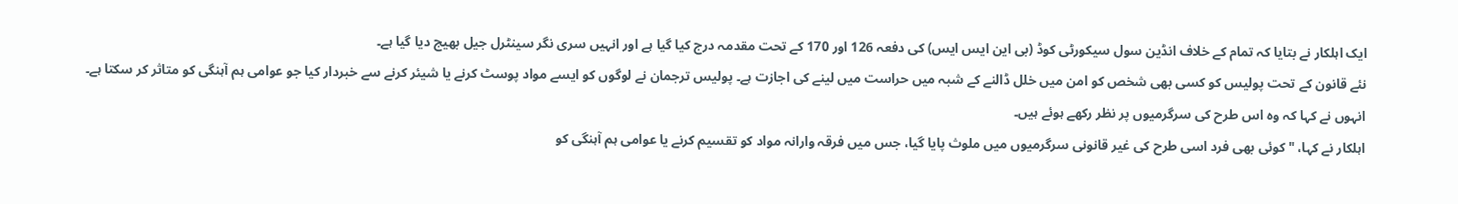ایک اہلکار نے بتایا کہ تمام کے خلاف انڈین سول سیکورٹی کوڈ (بی این ایس ایس) کی دفعہ 126 اور 170 کے تحت مقدمہ درج کیا گیا ہے اور انہیں سری نگر سینٹرل جیل بھیج دیا گیا ہے۔
نئے قانون کے تحت پولیس کو کسی بھی شخص کو امن میں خلل ڈالنے کے شبہ میں حراست میں لینے کی اجازت ہے۔ پولیس ترجمان نے لوگوں کو ایسے مواد پوسٹ کرنے یا شیئر کرنے سے خبردار کیا جو عوامی ہم آہنگی کو متاثر کر سکتا ہے۔ انہوں نے کہا کہ وہ اس طرح کی سرگرمیوں پر نظر رکھے ہوئے ہیں۔
اہلکار نے کہا، "کوئی بھی فرد اسی طرح کی غیر قانونی سرگرمیوں میں ملوث پایا گیا، جس میں فرقہ وارانہ مواد کو تقسیم کرنے یا عوامی ہم آہنگی کو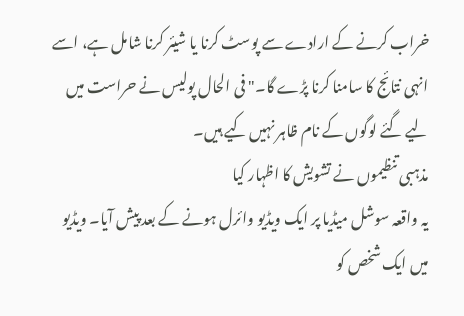خراب کرنے کے ارادے سے پوسٹ کرنا یا شیئر کرنا شامل ہے، اسے انہی نتائج کا سامنا کرنا پڑے گا۔" فی الحال پولیس نے حراست میں لیے گئے لوگوں کے نام ظاہر نہیں کیے ہیں۔
مذہبی تنظیموں نے تشویش کا اظہار کیا
یہ واقعہ سوشل میڈیا پر ایک ویڈیو وائرل ہونے کے بعد پیش آیا۔ ویڈیو میں ایک شخص کو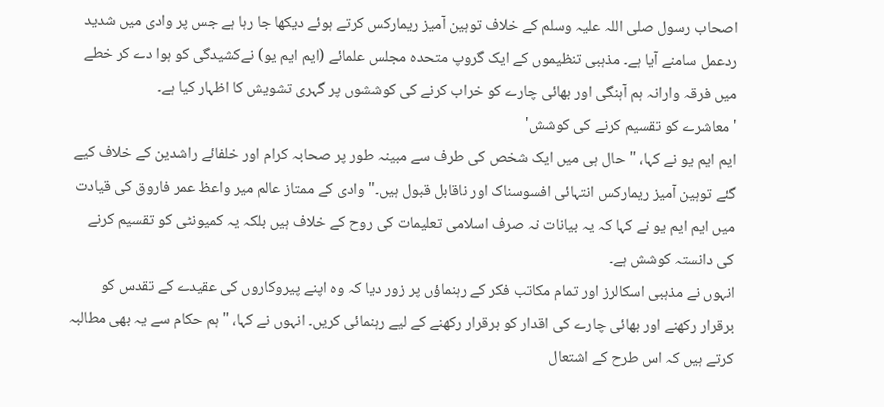اصحاب رسول صلی اللہ علیہ وسلم کے خلاف توہین آمیز ریمارکس کرتے ہوئے دیکھا جا رہا ہے جس پر وادی میں شدید ردعمل سامنے آیا ہے۔ مذہبی تنظیموں کے ایک گروپ متحدہ مجلس علمائے (ایم ایم یو) نےکشیدگی کو ہوا دے کر خطے میں فرقہ وارانہ ہم آہنگی اور بھائی چارے کو خراب کرنے کی کوششوں پر گہری تشویش کا اظہار کیا ہے۔
'معاشرے کو تقسیم کرنے کی کوشش'
ایم ایم یو نے کہا، "حال ہی میں ایک شخص کی طرف سے مبینہ طور پر صحابہ کرام اور خلفائے راشدین کے خلاف کیے گئے توہین آمیز ریمارکس انتہائی افسوسناک اور ناقابل قبول ہیں۔" وادی کے ممتاز عالم میر واعظ عمر فاروق کی قیادت میں ایم ایم یو نے کہا کہ یہ بیانات نہ صرف اسلامی تعلیمات کی روح کے خلاف ہیں بلکہ یہ کمیونٹی کو تقسیم کرنے کی دانستہ کوشش ہے۔
انہوں نے مذہبی اسکالرز اور تمام مکاتب فکر کے رہنماؤں پر زور دیا کہ وہ اپنے پیروکاروں کی عقیدے کے تقدس کو برقرار رکھنے اور بھائی چارے کی اقدار کو برقرار رکھنے کے لیے رہنمائی کریں۔ انہوں نے کہا، "ہم حکام سے یہ بھی مطالبہ کرتے ہیں کہ اس طرح کے اشتعال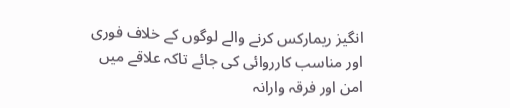انگیز ریمارکس کرنے والے لوگوں کے خلاف فوری اور مناسب کارروائی کی جائے تاکہ علاقے میں امن اور فرقہ وارانہ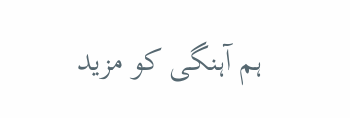ہم آہنگی کو مزید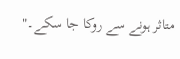متاثر ہونے سے روکا جا سکے۔"